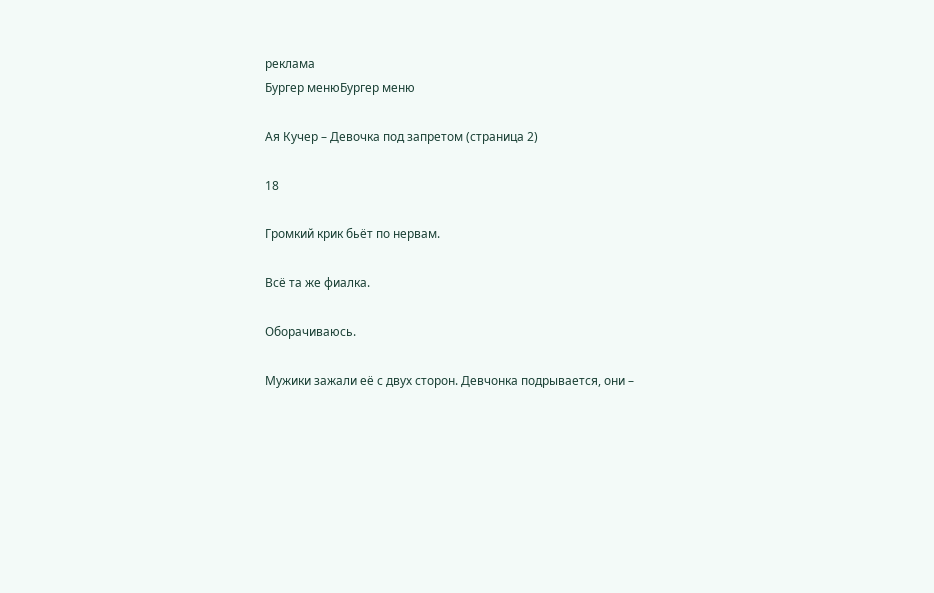реклама
Бургер менюБургер меню

Ая Кучер – Девочка под запретом (страница 2)

18

Громкий крик бьёт по нервам.

Всё та же фиалка.

Оборачиваюсь.

Мужики зажали её с двух сторон. Девчонка подрывается, они –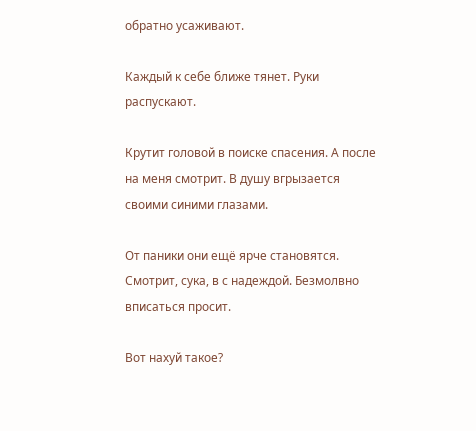обратно усаживают.

Каждый к себе ближе тянет. Руки распускают.

Крутит головой в поиске спасения. А после на меня смотрит. В душу вгрызается своими синими глазами.

От паники они ещё ярче становятся. Смотрит, сука, в с надеждой. Безмолвно вписаться просит.

Вот нахуй такое?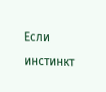Если инстинкт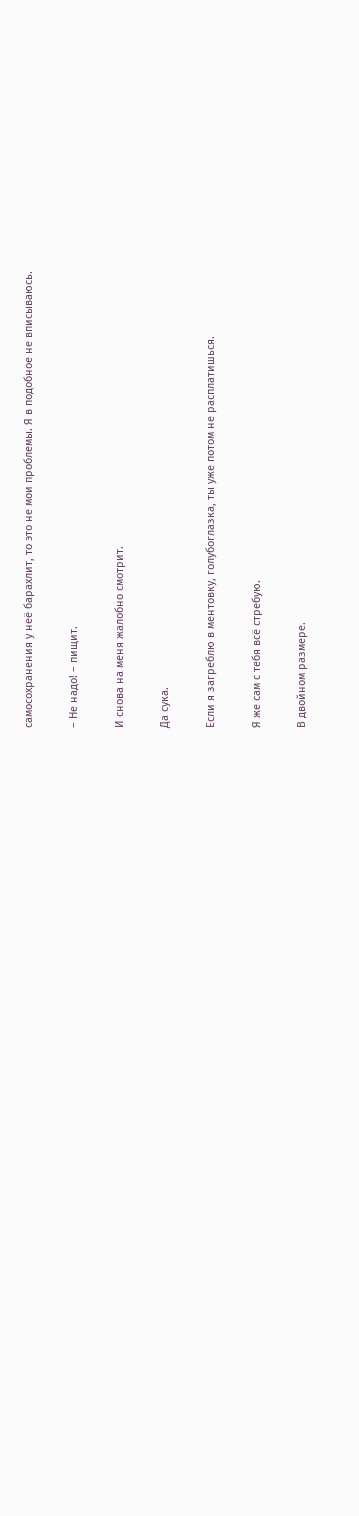самосохранения у неё барахлит, то это не мои проблемы. Я в подобное не вписываюсь.

– Не надо! – пищит.

И снова на меня жалобно смотрит.

Да сука.

Если я загреблю в ментовку, голубоглазка, ты уже потом не расплатишься.

Я же сам с тебя всё стребую.

В двойном размере.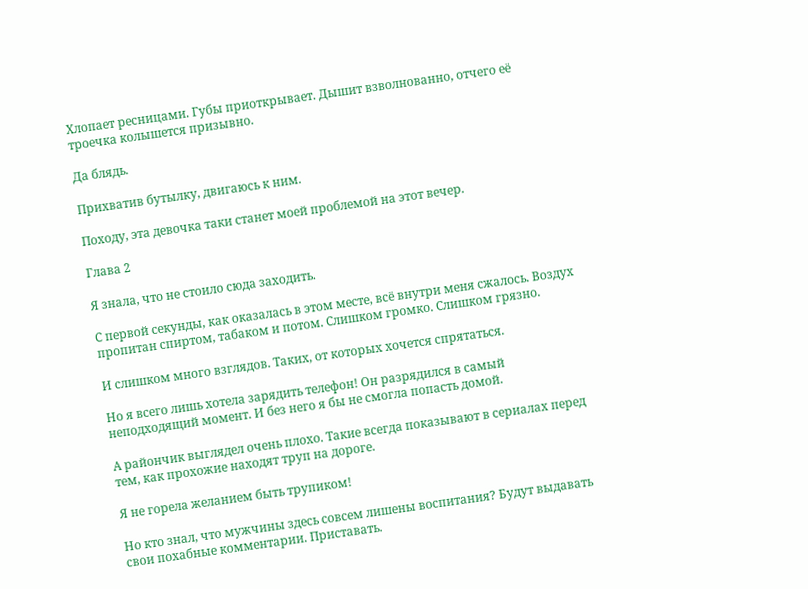Хлопает ресницами. Губы приоткрывает. Дышит взволнованно, отчего её троечка колышется призывно.

Да блядь.

Прихватив бутылку, двигаюсь к ним.

Походу, эта девочка таки станет моей проблемой на этот вечер.

Глава 2

Я знала, что не стоило сюда заходить.

С первой секунды, как оказалась в этом месте, всё внутри меня сжалось. Воздух пропитан спиртом, табаком и потом. Слишком громко. Слишком грязно.

И слишком много взглядов. Таких, от которых хочется спрятаться.

Но я всего лишь хотела зарядить телефон! Он разрядился в самый неподходящий момент. И без него я бы не смогла попасть домой.

А райончик выглядел очень плохо. Такие всегда показывают в сериалах перед тем, как прохожие находят труп на дороге.

Я не горела желанием быть трупиком!

Но кто знал, что мужчины здесь совсем лишены воспитания? Будут выдавать свои похабные комментарии. Приставать.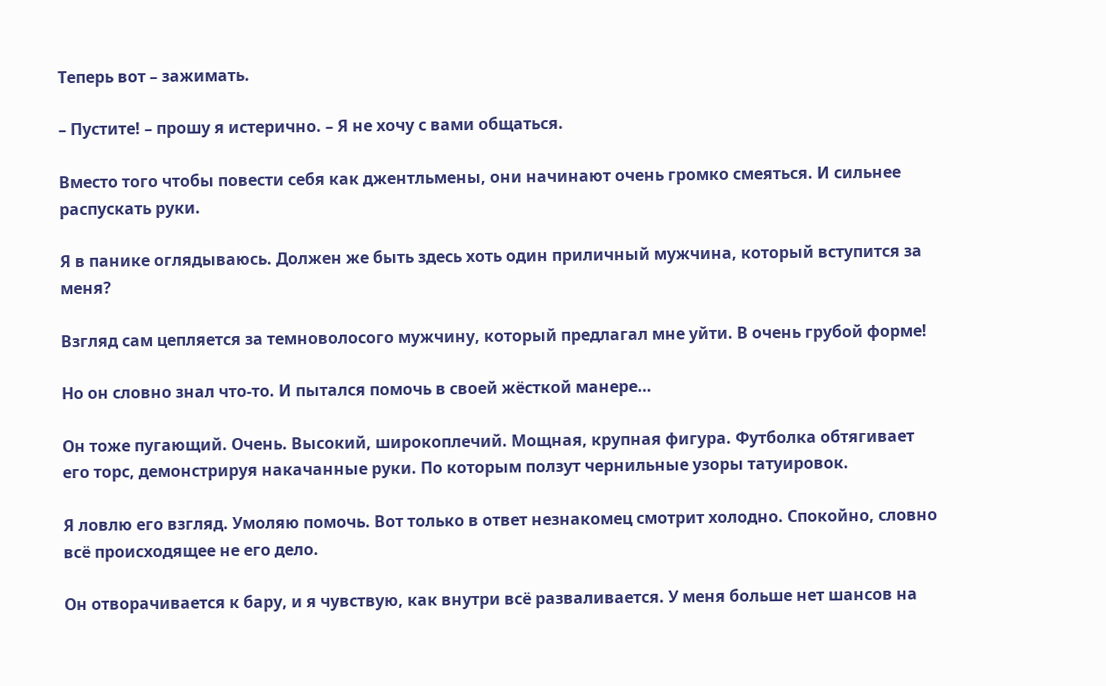Теперь вот – зажимать.

– Пустите! – прошу я истерично. – Я не хочу с вами общаться.

Вместо того чтобы повести себя как джентльмены, они начинают очень громко смеяться. И сильнее распускать руки.

Я в панике оглядываюсь. Должен же быть здесь хоть один приличный мужчина, который вступится за меня?

Взгляд сам цепляется за темноволосого мужчину, который предлагал мне уйти. В очень грубой форме!

Но он словно знал что-то. И пытался помочь в своей жёсткой манере…

Он тоже пугающий. Очень. Высокий, широкоплечий. Мощная, крупная фигура. Футболка обтягивает его торс, демонстрируя накачанные руки. По которым ползут чернильные узоры татуировок.

Я ловлю его взгляд. Умоляю помочь. Вот только в ответ незнакомец смотрит холодно. Спокойно, словно всё происходящее не его дело.

Он отворачивается к бару, и я чувствую, как внутри всё разваливается. У меня больше нет шансов на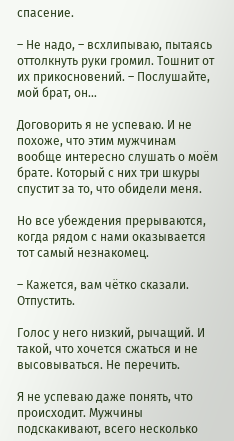спасение.

– Не надо, – всхлипываю, пытаясь оттолкнуть руки громил. Тошнит от их прикосновений. – Послушайте, мой брат, он…

Договорить я не успеваю. И не похоже, что этим мужчинам вообще интересно слушать о моём брате. Который с них три шкуры спустит за то, что обидели меня.

Но все убеждения прерываются, когда рядом с нами оказывается тот самый незнакомец.

– Кажется, вам чётко сказали. Отпустить.

Голос у него низкий, рычащий. И такой, что хочется сжаться и не высовываться. Не перечить.

Я не успеваю даже понять, что происходит. Мужчины подскакивают, всего несколько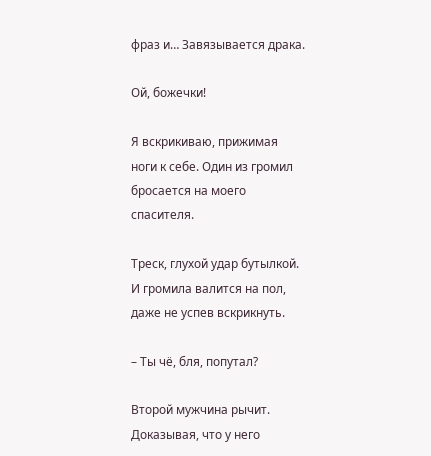фраз и… Завязывается драка.

Ой, божечки!

Я вскрикиваю, прижимая ноги к себе. Один из громил бросается на моего спасителя.

Треск, глухой удар бутылкой. И громила валится на пол, даже не успев вскрикнуть.

– Ты чё, бля, попутал?

Второй мужчина рычит. Доказывая, что у него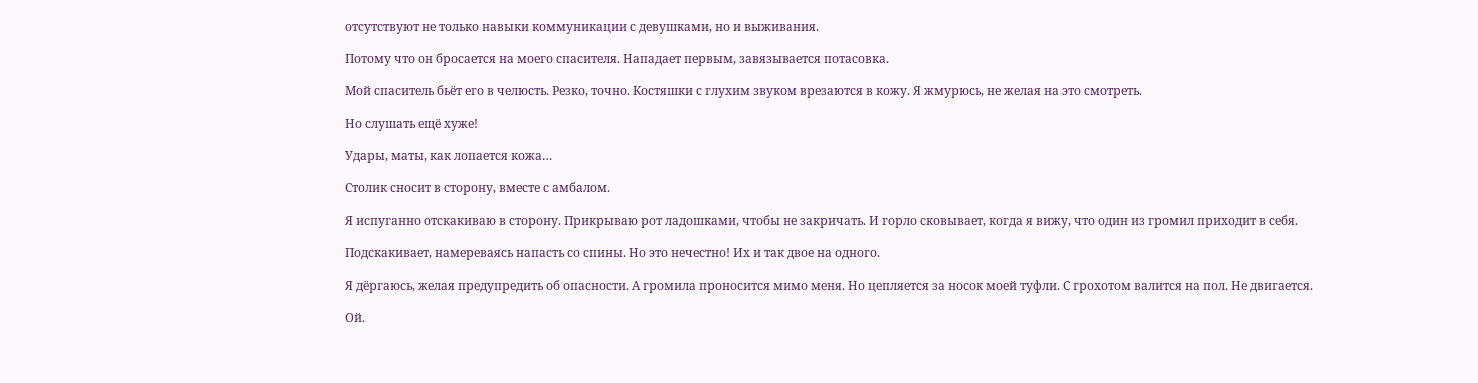отсутствуют не только навыки коммуникации с девушками, но и выживания.

Потому что он бросается на моего спасителя. Нападает первым, завязывается потасовка.

Мой спаситель бьёт его в челюсть. Резко, точно. Костяшки с глухим звуком врезаются в кожу. Я жмурюсь, не желая на это смотреть.

Но слушать ещё хуже!

Удары, маты, как лопается кожа…

Столик сносит в сторону, вместе с амбалом.

Я испуганно отскакиваю в сторону. Прикрываю рот ладошками, чтобы не закричать. И горло сковывает, когда я вижу, что один из громил приходит в себя.

Подскакивает, намереваясь напасть со спины. Но это нечестно! Их и так двое на одного.

Я дёргаюсь, желая предупредить об опасности. А громила проносится мимо меня. Но цепляется за носок моей туфли. С грохотом валится на пол. Не двигается.

Ой.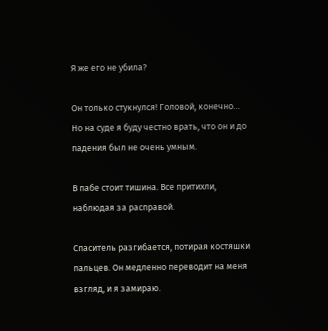Я же его не убила?

Он только стукнулся! Головой, конечно… Но на суде я буду честно врать, что он и до падения был не очень умным.

В пабе стоит тишина. Все притихли, наблюдая за расправой.

Спаситель разгибается, потирая костяшки пальцев. Он медленно переводит на меня взгляд, и я замираю.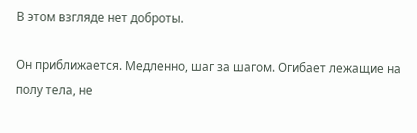В этом взгляде нет доброты.

Он приближается. Медленно, шаг за шагом. Огибает лежащие на полу тела, не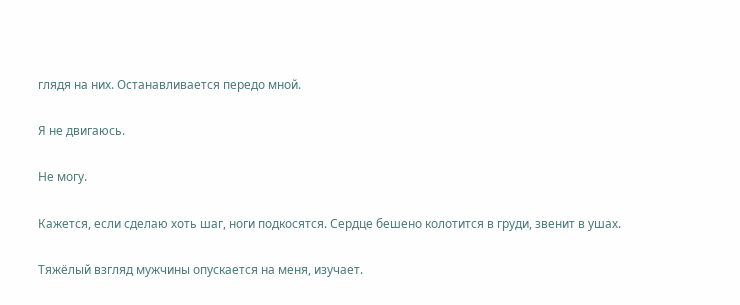глядя на них. Останавливается передо мной.

Я не двигаюсь.

Не могу.

Кажется, если сделаю хоть шаг, ноги подкосятся. Сердце бешено колотится в груди, звенит в ушах.

Тяжёлый взгляд мужчины опускается на меня, изучает.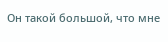Он такой большой, что мне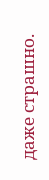даже страшно.